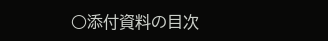○添付資料の目次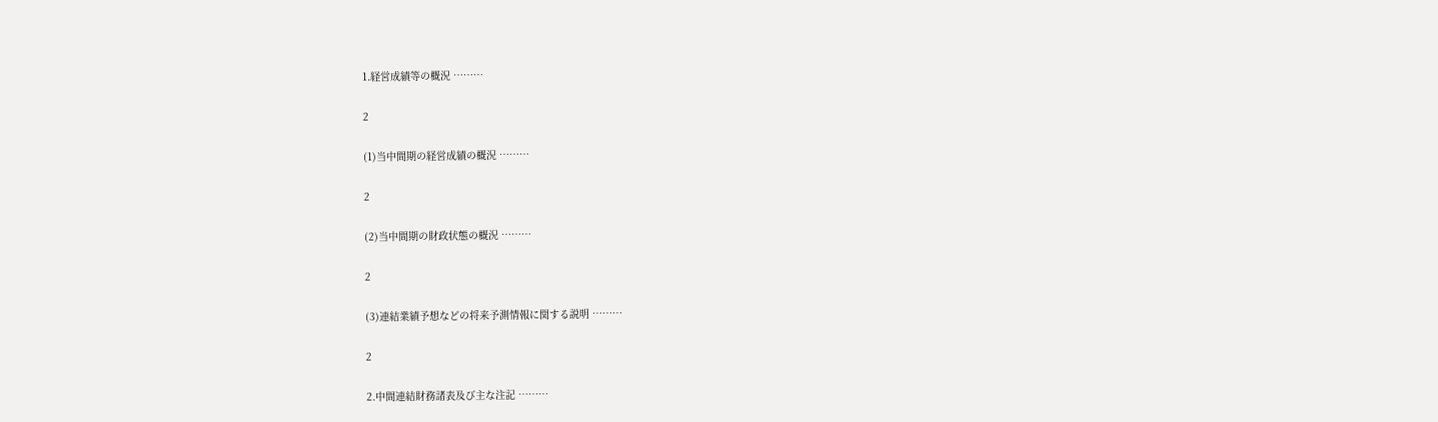1.経営成績等の概況 ………

2

(1)当中間期の経営成績の概況 ………

2

(2)当中間期の財政状態の概況 ………

2

(3)連結業績予想などの将来予測情報に関する説明 ………

2

2.中間連結財務諸表及び主な注記 ………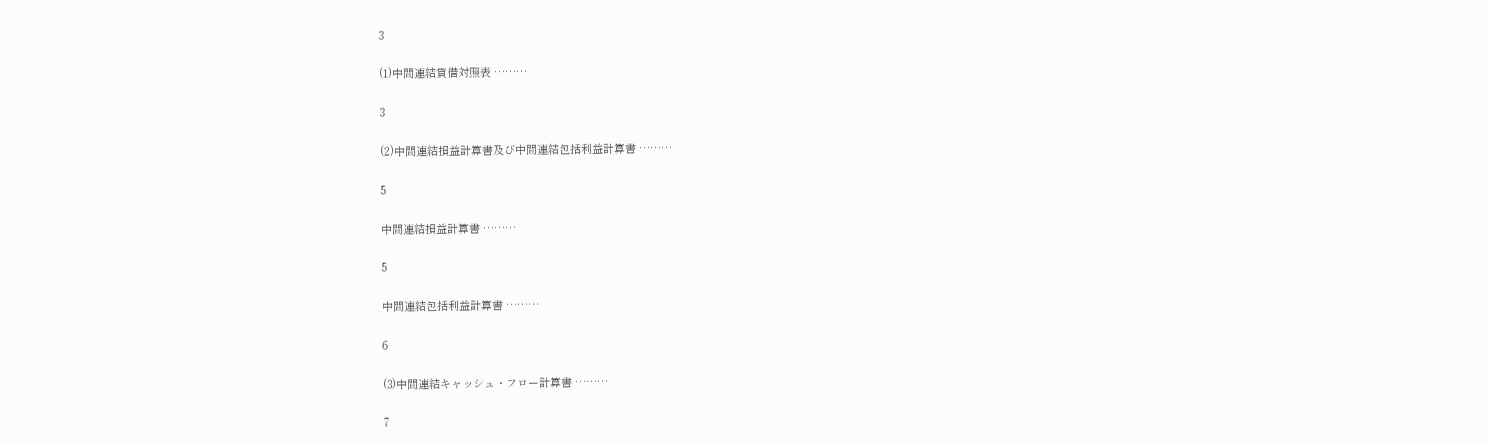3

(1)中間連結貸借対照表 ………

3

(2)中間連結損益計算書及び中間連結包括利益計算書 ………

5

中間連結損益計算書 ………

5

中間連結包括利益計算書 ………

6

(3)中間連結キャッシュ・フロー計算書 ………

7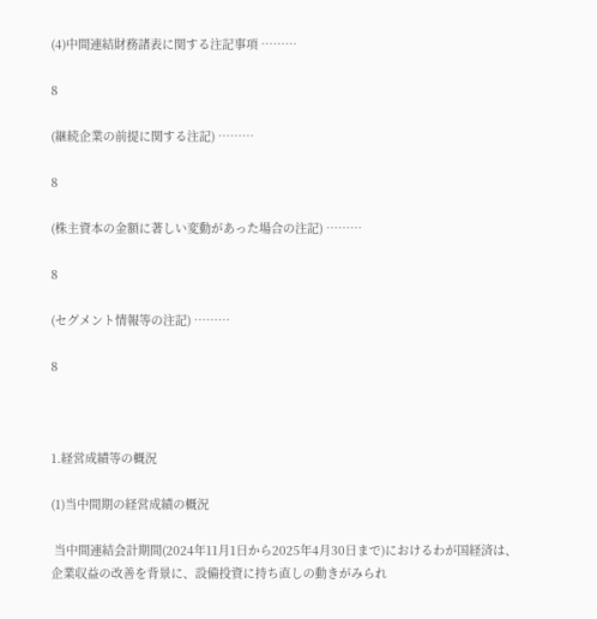(4)中間連結財務諸表に関する注記事項 ………

8

(継続企業の前提に関する注記) ………

8

(株主資本の金額に著しい変動があった場合の注記) ………

8

(セグメント情報等の注記) ………

8



1.経営成績等の概況

(1)当中間期の経営成績の概況

 当中間連結会計期間(2024年11月1日から2025年4月30日まで)におけるわが国経済は、企業収益の改善を背景に、設備投資に持ち直しの動きがみられ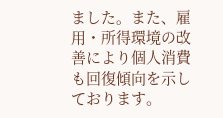ました。また、雇用・所得環境の改善により個人消費も回復傾向を示しております。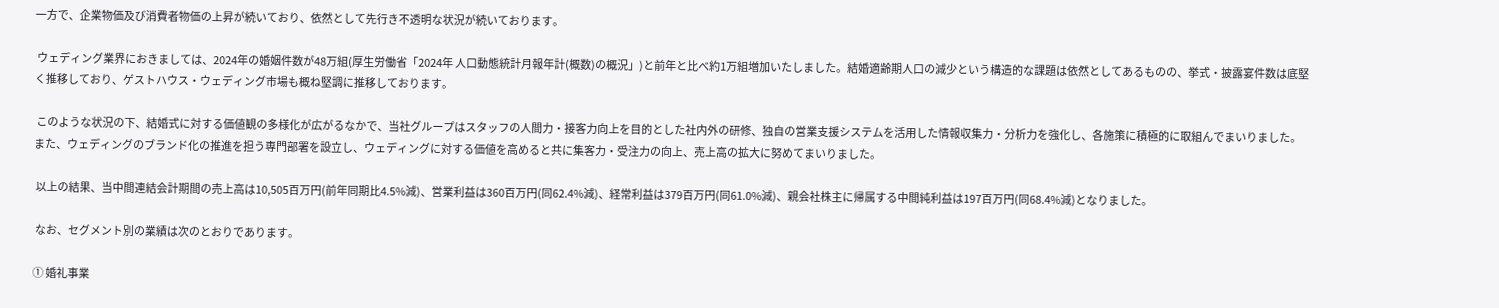一方で、企業物価及び消費者物価の上昇が続いており、依然として先行き不透明な状況が続いております。

 ウェディング業界におきましては、2024年の婚姻件数が48万組(厚生労働省「2024年 人口動態統計月報年計(概数)の概況」)と前年と比べ約1万組増加いたしました。結婚適齢期人口の減少という構造的な課題は依然としてあるものの、挙式・披露宴件数は底堅く推移しており、ゲストハウス・ウェディング市場も概ね堅調に推移しております。

 このような状況の下、結婚式に対する価値観の多様化が広がるなかで、当社グループはスタッフの人間力・接客力向上を目的とした社内外の研修、独自の営業支援システムを活用した情報収集力・分析力を強化し、各施策に積極的に取組んでまいりました。また、ウェディングのブランド化の推進を担う専門部署を設立し、ウェディングに対する価値を高めると共に集客力・受注力の向上、売上高の拡大に努めてまいりました。

 以上の結果、当中間連結会計期間の売上高は10,505百万円(前年同期比4.5%減)、営業利益は360百万円(同62.4%減)、経常利益は379百万円(同61.0%減)、親会社株主に帰属する中間純利益は197百万円(同68.4%減)となりました。

 なお、セグメント別の業績は次のとおりであります。

① 婚礼事業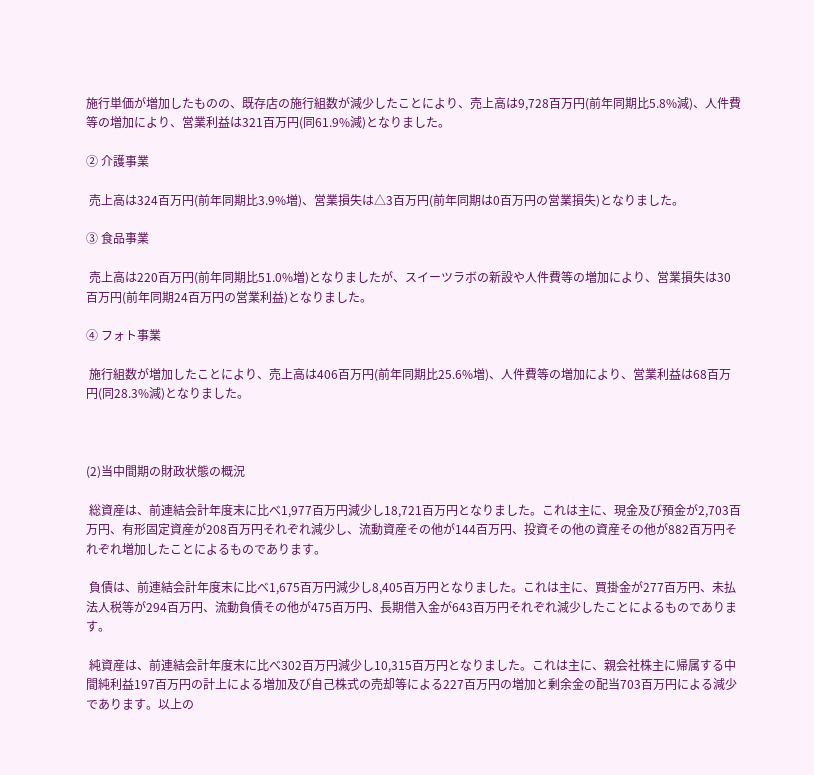施行単価が増加したものの、既存店の施行組数が減少したことにより、売上高は9,728百万円(前年同期比5.8%減)、人件費等の増加により、営業利益は321百万円(同61.9%減)となりました。

② 介護事業

 売上高は324百万円(前年同期比3.9%増)、営業損失は△3百万円(前年同期は0百万円の営業損失)となりました。

③ 食品事業

 売上高は220百万円(前年同期比51.0%増)となりましたが、スイーツラボの新設や人件費等の増加により、営業損失は30百万円(前年同期24百万円の営業利益)となりました。

④ フォト事業

 施行組数が増加したことにより、売上高は406百万円(前年同期比25.6%増)、人件費等の増加により、営業利益は68百万円(同28.3%減)となりました。



(2)当中間期の財政状態の概況

 総資産は、前連結会計年度末に比べ1,977百万円減少し18,721百万円となりました。これは主に、現金及び預金が2,703百万円、有形固定資産が208百万円それぞれ減少し、流動資産その他が144百万円、投資その他の資産その他が882百万円それぞれ増加したことによるものであります。

 負債は、前連結会計年度末に比べ1,675百万円減少し8,405百万円となりました。これは主に、買掛金が277百万円、未払法人税等が294百万円、流動負債その他が475百万円、長期借入金が643百万円それぞれ減少したことによるものであります。

 純資産は、前連結会計年度末に比べ302百万円減少し10,315百万円となりました。これは主に、親会社株主に帰属する中間純利益197百万円の計上による増加及び自己株式の売却等による227百万円の増加と剰余金の配当703百万円による減少であります。以上の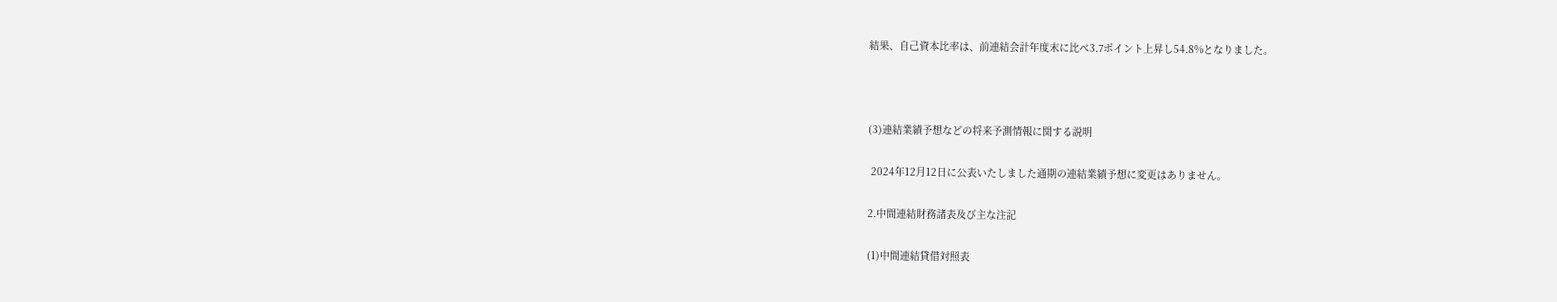結果、自己資本比率は、前連結会計年度末に比べ3.7ポイント上昇し54.8%となりました。



(3)連結業績予想などの将来予測情報に関する説明

 2024年12月12日に公表いたしました通期の連結業績予想に変更はありません。

2.中間連結財務諸表及び主な注記

(1)中間連結貸借対照表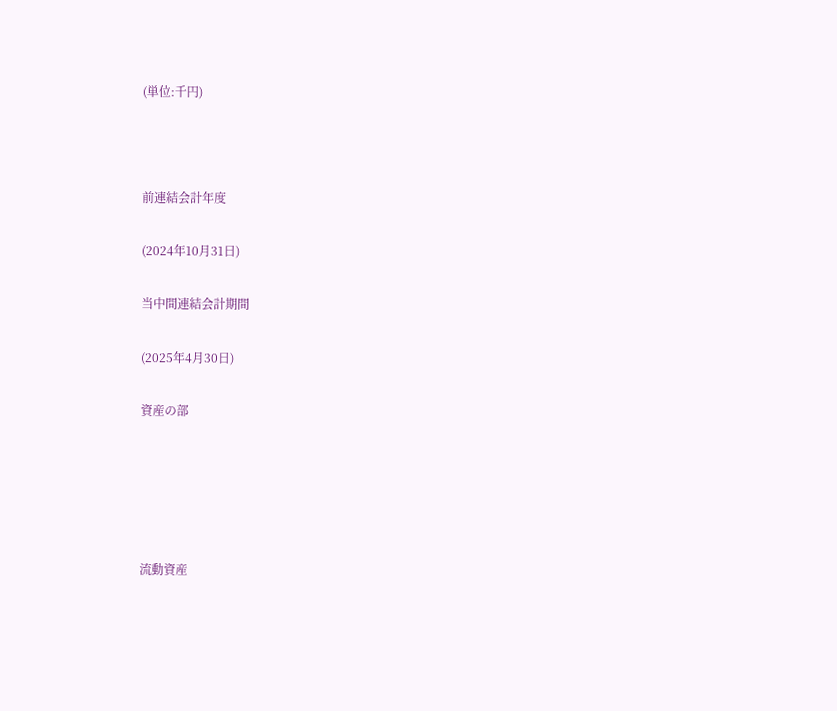(単位:千円)



前連結会計年度

(2024年10月31日)

当中間連結会計期間

(2025年4月30日)

資産の部





流動資産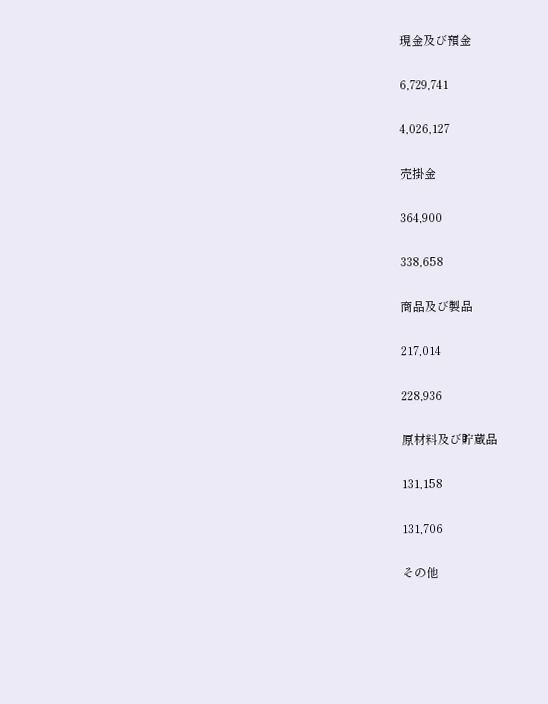現金及び預金

6,729,741

4,026,127

売掛金

364,900

338,658

商品及び製品

217,014

228,936

原材料及び貯蔵品

131,158

131,706

その他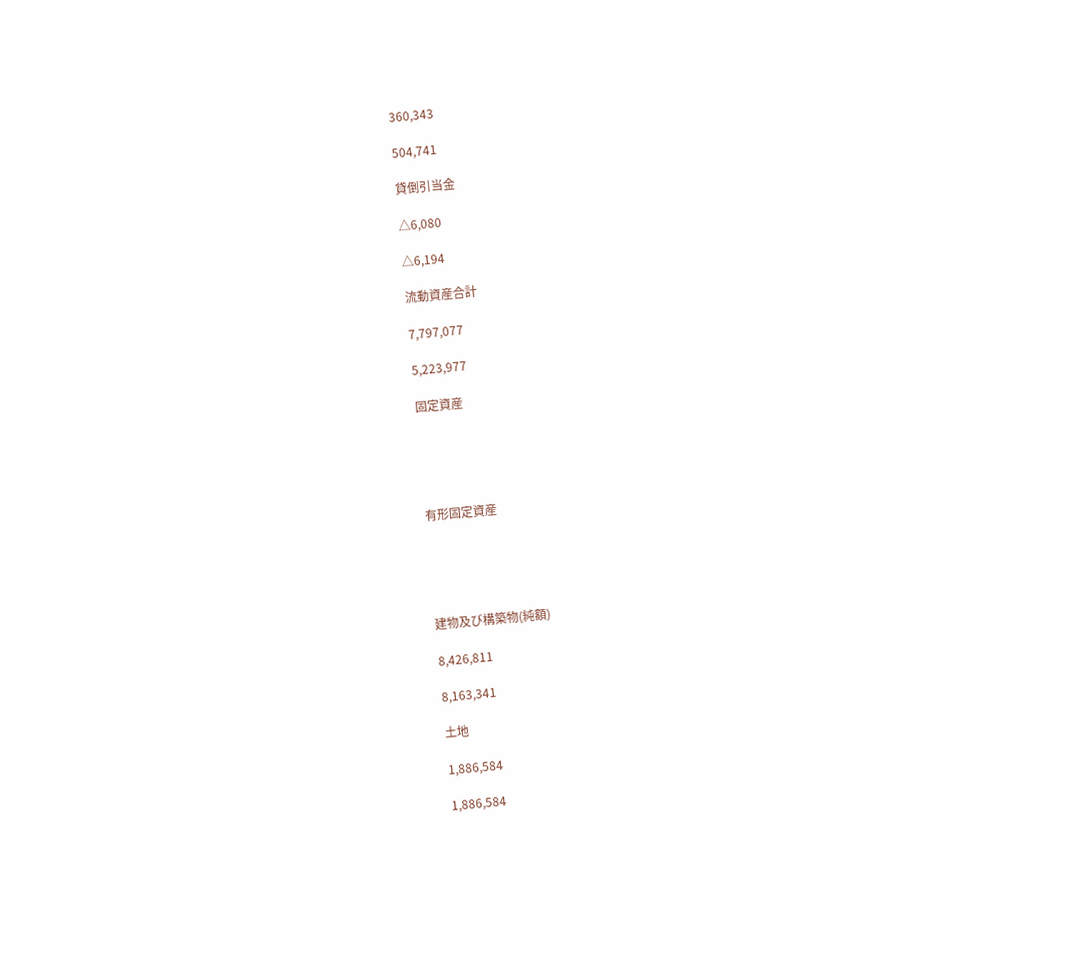360,343

504,741

貸倒引当金

△6,080

△6,194

流動資産合計

7,797,077

5,223,977

固定資産





有形固定資産





建物及び構築物(純額)

8,426,811

8,163,341

土地

1,886,584

1,886,584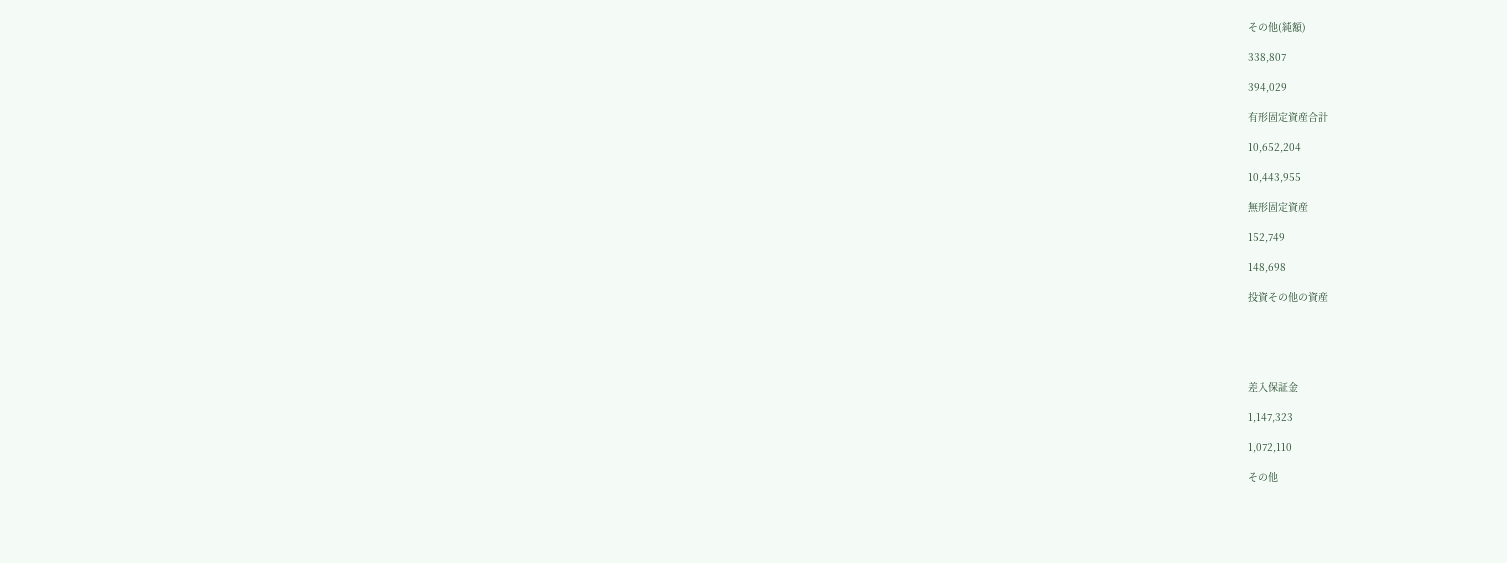その他(純額)

338,807

394,029

有形固定資産合計

10,652,204

10,443,955

無形固定資産

152,749

148,698

投資その他の資産





差入保証金

1,147,323

1,072,110

その他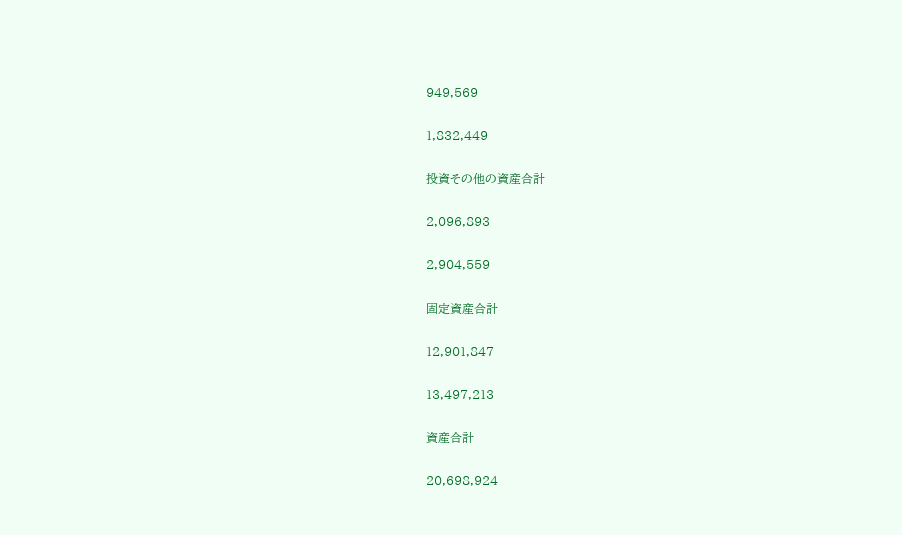949,569

1,832,449

投資その他の資産合計

2,096,893

2,904,559

固定資産合計

12,901,847

13,497,213

資産合計

20,698,924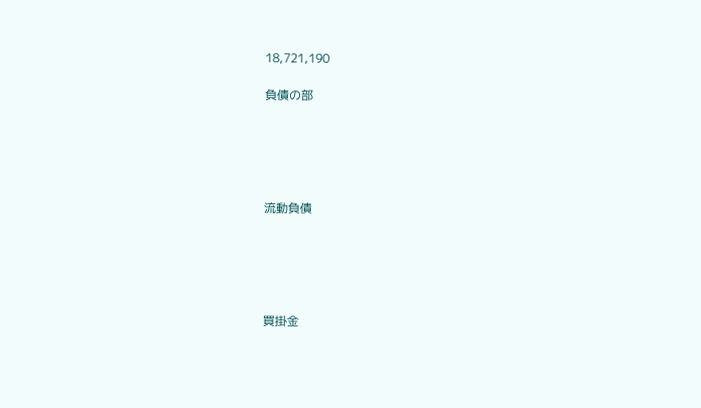18,721,190

負債の部





流動負債





買掛金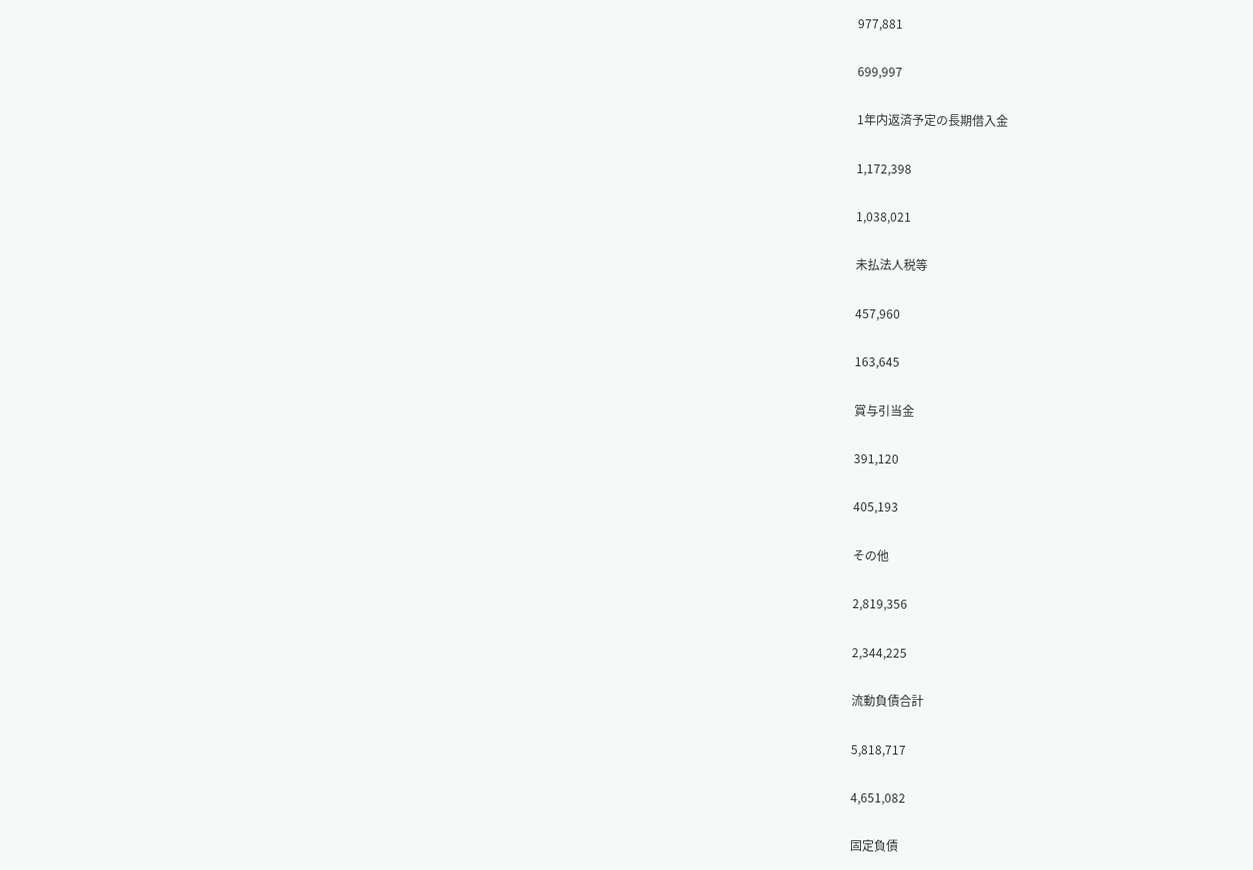977,881

699,997

1年内返済予定の長期借入金

1,172,398

1,038,021

未払法人税等

457,960

163,645

賞与引当金

391,120

405,193

その他

2,819,356

2,344,225

流動負債合計

5,818,717

4,651,082

固定負債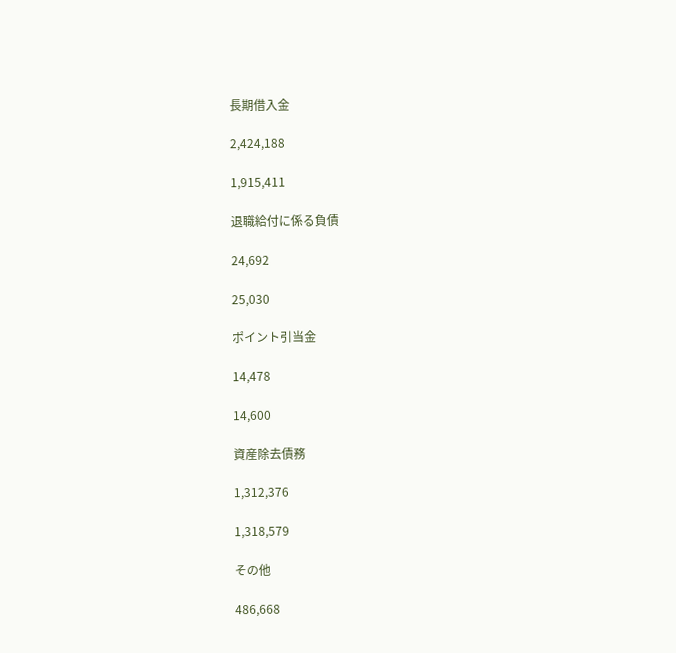長期借入金

2,424,188

1,915,411

退職給付に係る負債

24,692

25,030

ポイント引当金

14,478

14,600

資産除去債務

1,312,376

1,318,579

その他

486,668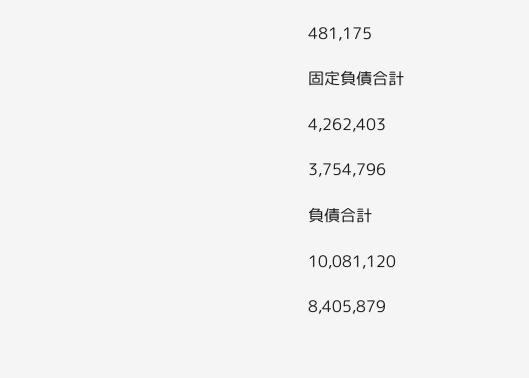481,175

固定負債合計

4,262,403

3,754,796

負債合計

10,081,120

8,405,879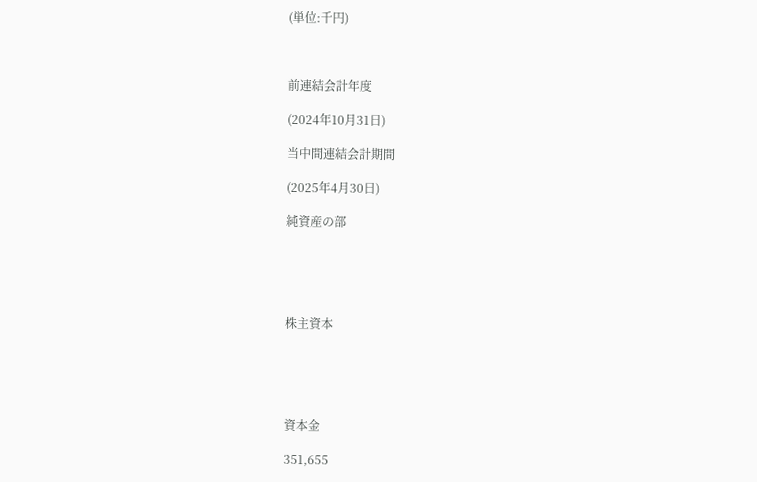(単位:千円)



前連結会計年度

(2024年10月31日)

当中間連結会計期間

(2025年4月30日)

純資産の部





株主資本





資本金

351,655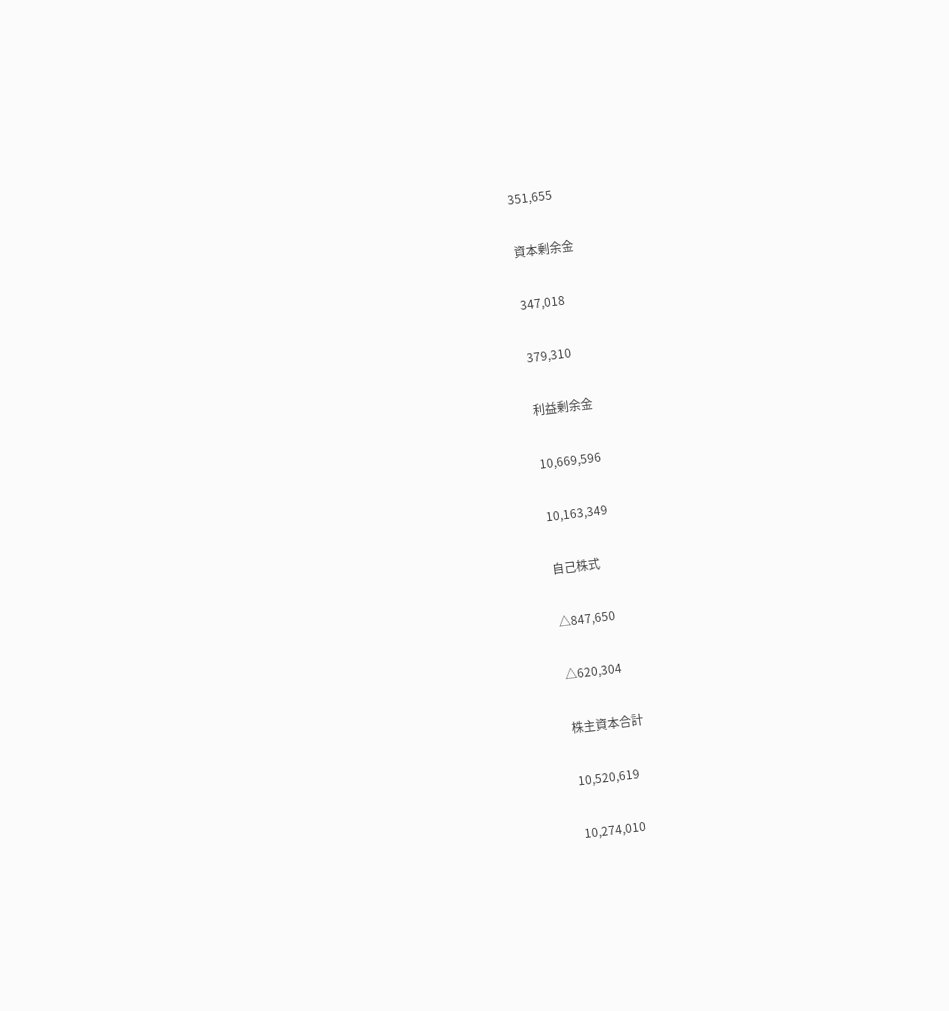351,655

資本剰余金

347,018

379,310

利益剰余金

10,669,596

10,163,349

自己株式

△847,650

△620,304

株主資本合計

10,520,619

10,274,010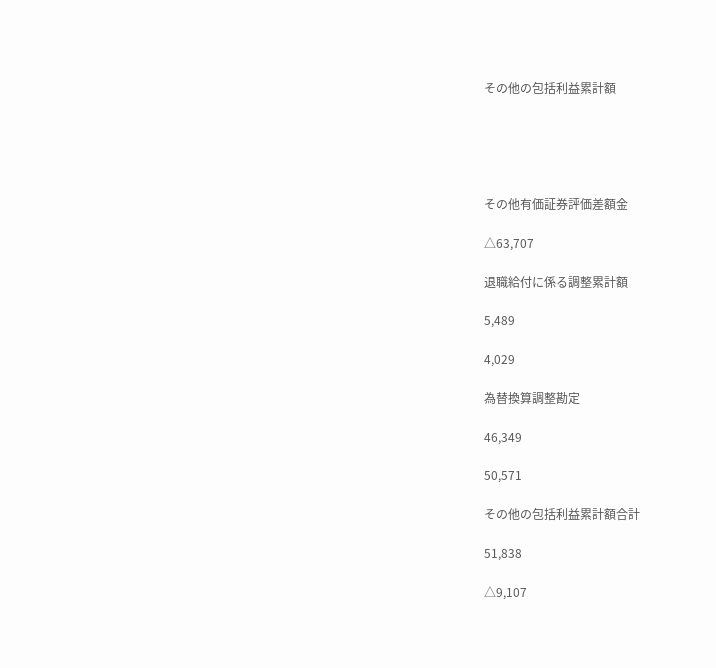その他の包括利益累計額





その他有価証券評価差額金

△63,707

退職給付に係る調整累計額

5,489

4,029

為替換算調整勘定

46,349

50,571

その他の包括利益累計額合計

51,838

△9,107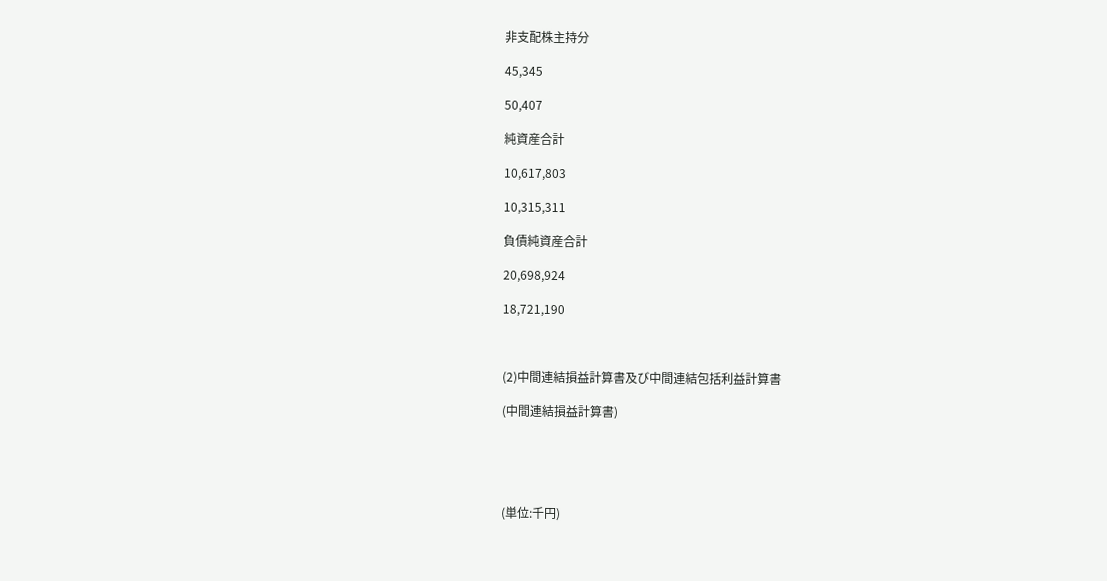非支配株主持分

45,345

50,407

純資産合計

10,617,803

10,315,311

負債純資産合計

20,698,924

18,721,190



(2)中間連結損益計算書及び中間連結包括利益計算書

(中間連結損益計算書)





(単位:千円)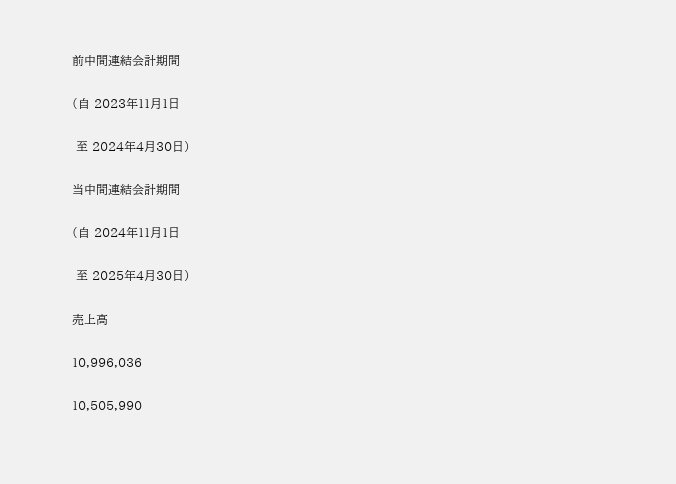前中間連結会計期間

(自 2023年11月1日

 至 2024年4月30日)

当中間連結会計期間

(自 2024年11月1日

 至 2025年4月30日)

売上高

10,996,036

10,505,990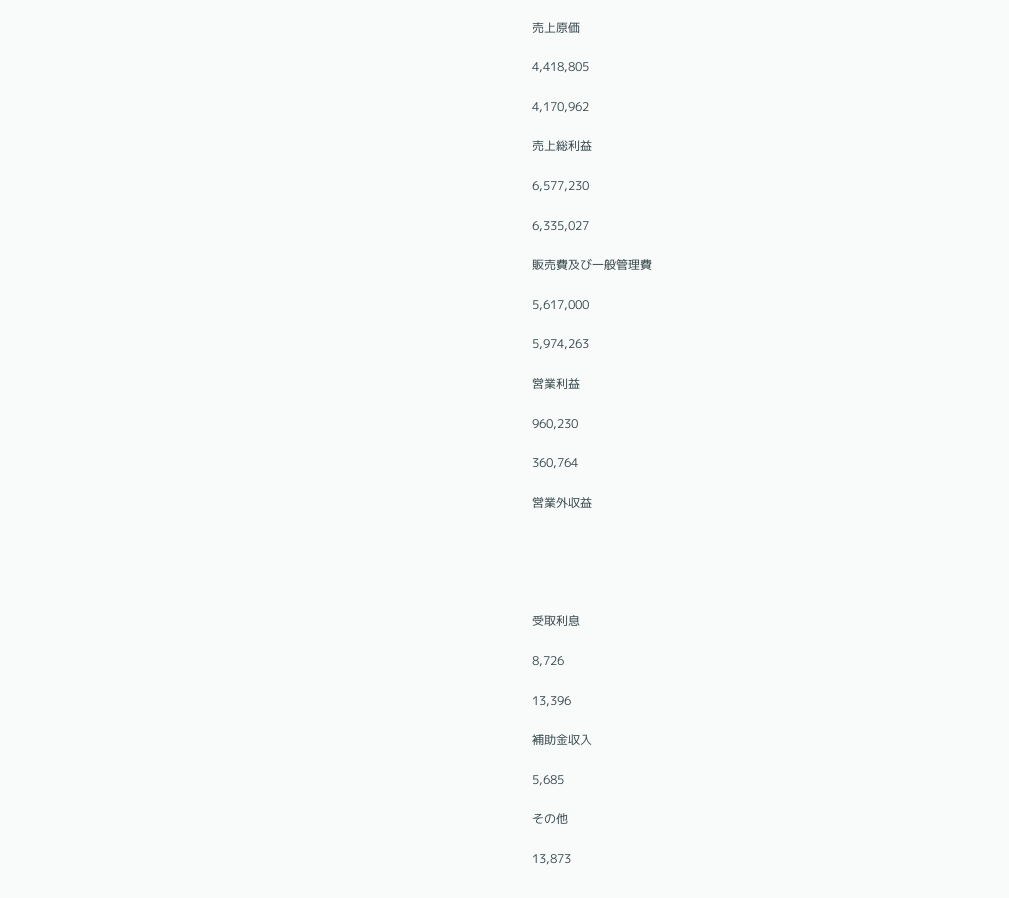売上原価

4,418,805

4,170,962

売上総利益

6,577,230

6,335,027

販売費及び一般管理費

5,617,000

5,974,263

営業利益

960,230

360,764

営業外収益





受取利息

8,726

13,396

補助金収入

5,685

その他

13,873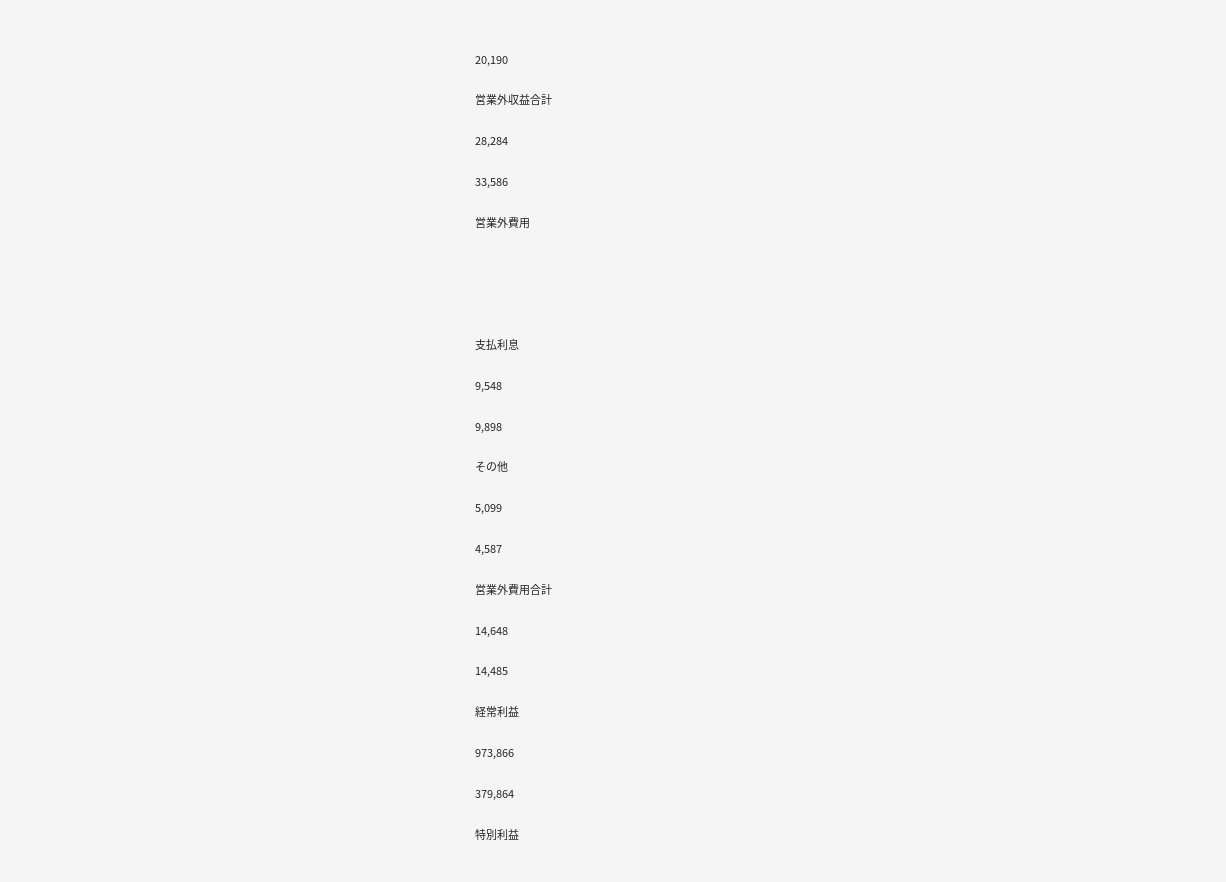20,190

営業外収益合計

28,284

33,586

営業外費用





支払利息

9,548

9,898

その他

5,099

4,587

営業外費用合計

14,648

14,485

経常利益

973,866

379,864

特別利益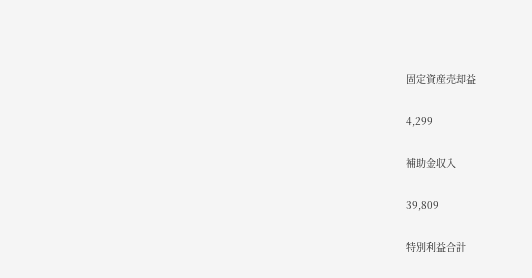固定資産売却益

4,299

補助金収入

39,809

特別利益合計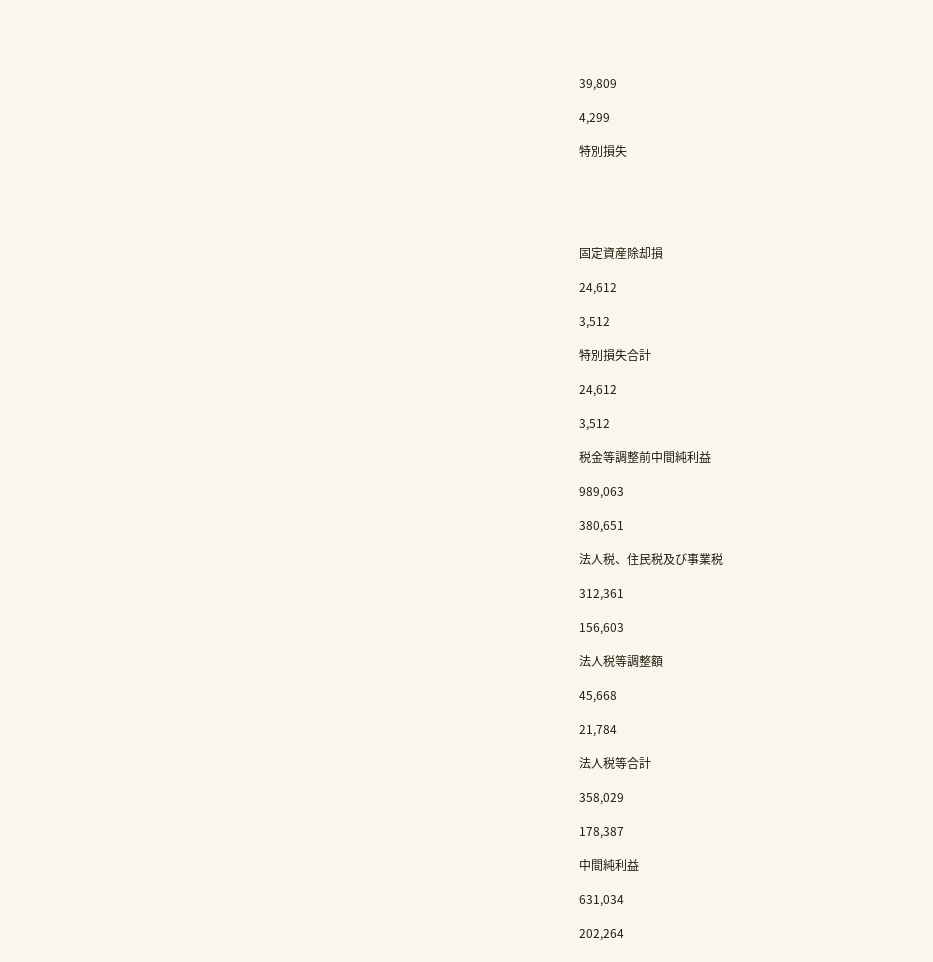39,809

4,299

特別損失





固定資産除却損

24,612

3,512

特別損失合計

24,612

3,512

税金等調整前中間純利益

989,063

380,651

法人税、住民税及び事業税

312,361

156,603

法人税等調整額

45,668

21,784

法人税等合計

358,029

178,387

中間純利益

631,034

202,264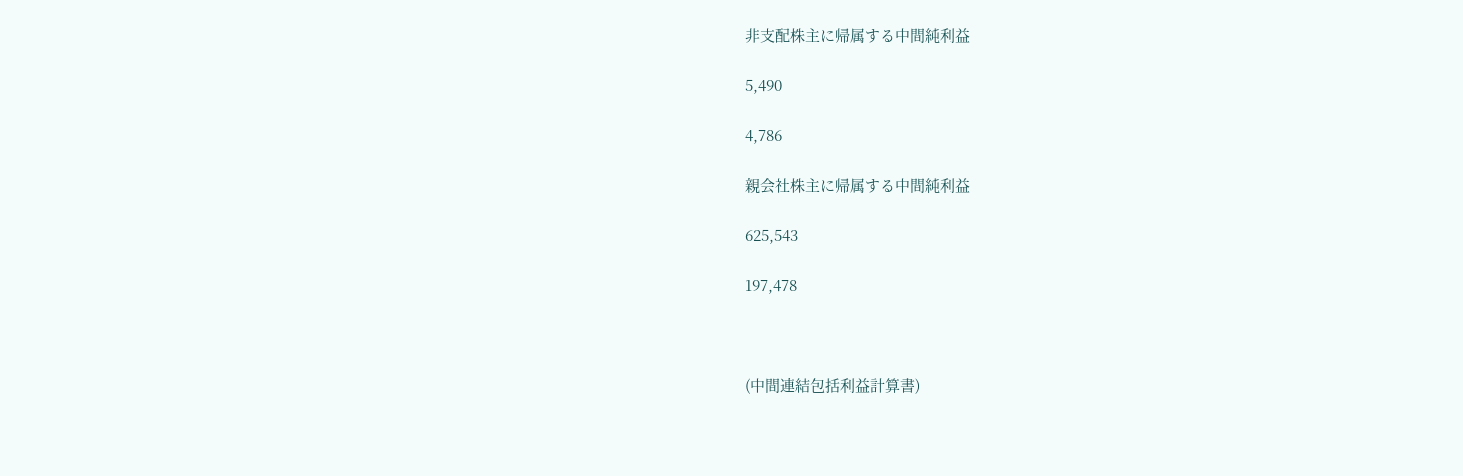非支配株主に帰属する中間純利益

5,490

4,786

親会社株主に帰属する中間純利益

625,543

197,478



(中間連結包括利益計算書)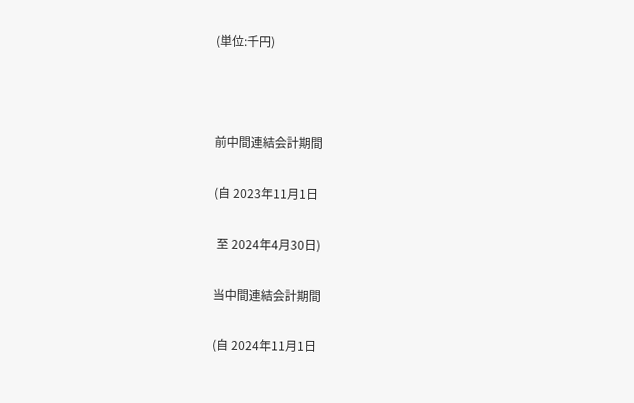(単位:千円)



前中間連結会計期間

(自 2023年11月1日

 至 2024年4月30日)

当中間連結会計期間

(自 2024年11月1日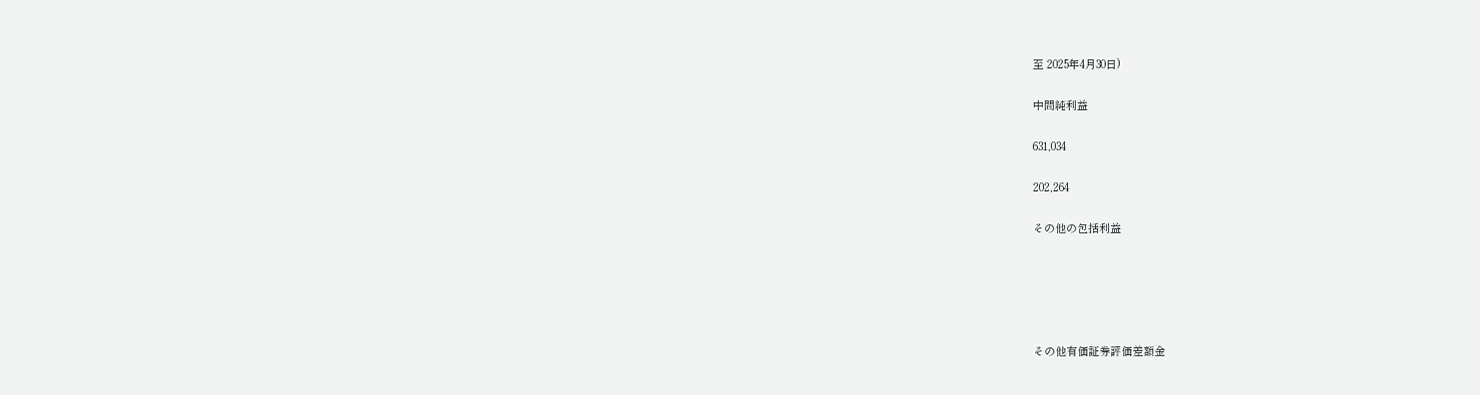至 2025年4月30日)

中間純利益

631,034

202,264

その他の包括利益





その他有価証券評価差額金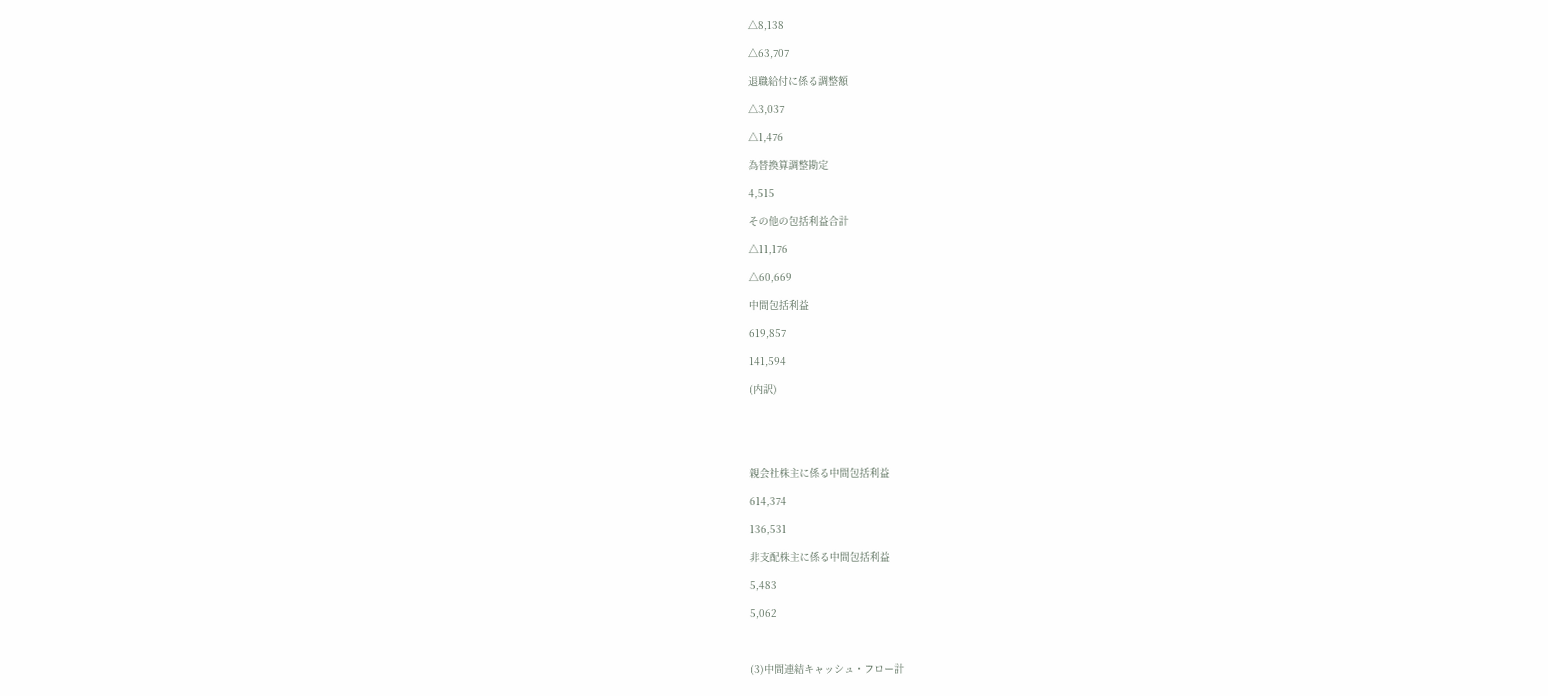△8,138

△63,707

退職給付に係る調整額

△3,037

△1,476

為替換算調整勘定

4,515

その他の包括利益合計

△11,176

△60,669

中間包括利益

619,857

141,594

(内訳)





親会社株主に係る中間包括利益

614,374

136,531

非支配株主に係る中間包括利益

5,483

5,062



(3)中間連結キャッシュ・フロー計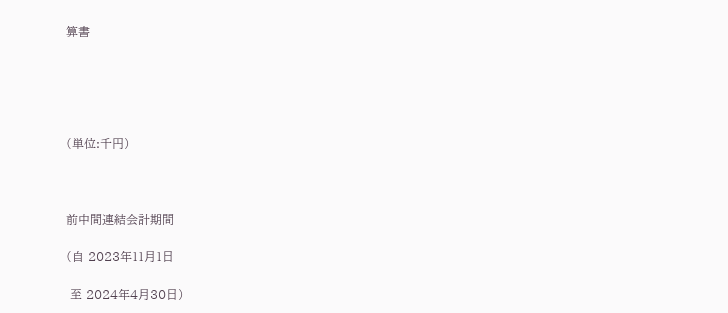算書





(単位:千円)



前中間連結会計期間

(自 2023年11月1日

 至 2024年4月30日)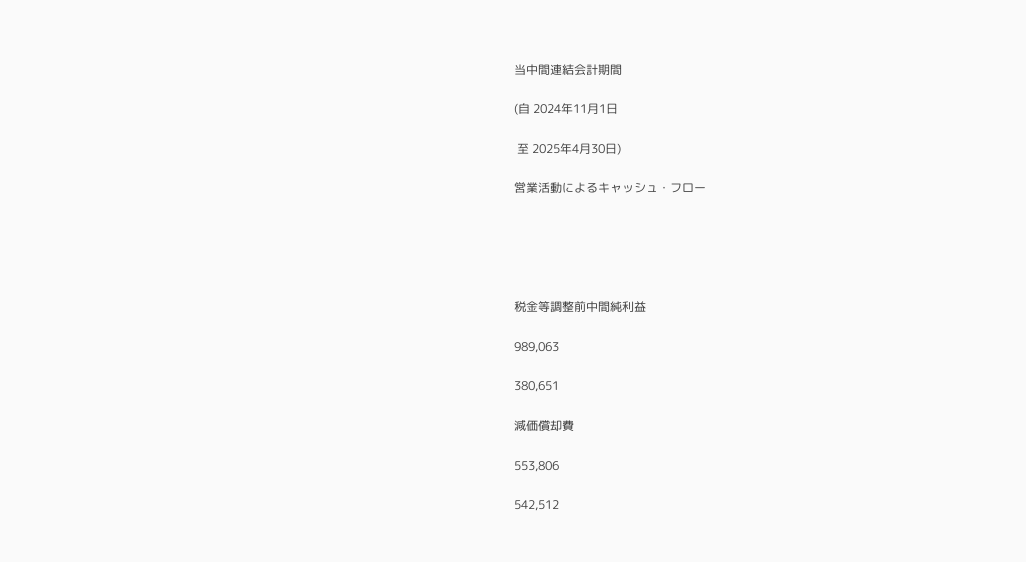当中間連結会計期間

(自 2024年11月1日

 至 2025年4月30日)

営業活動によるキャッシュ・フロー





税金等調整前中間純利益

989,063

380,651

減価償却費

553,806

542,512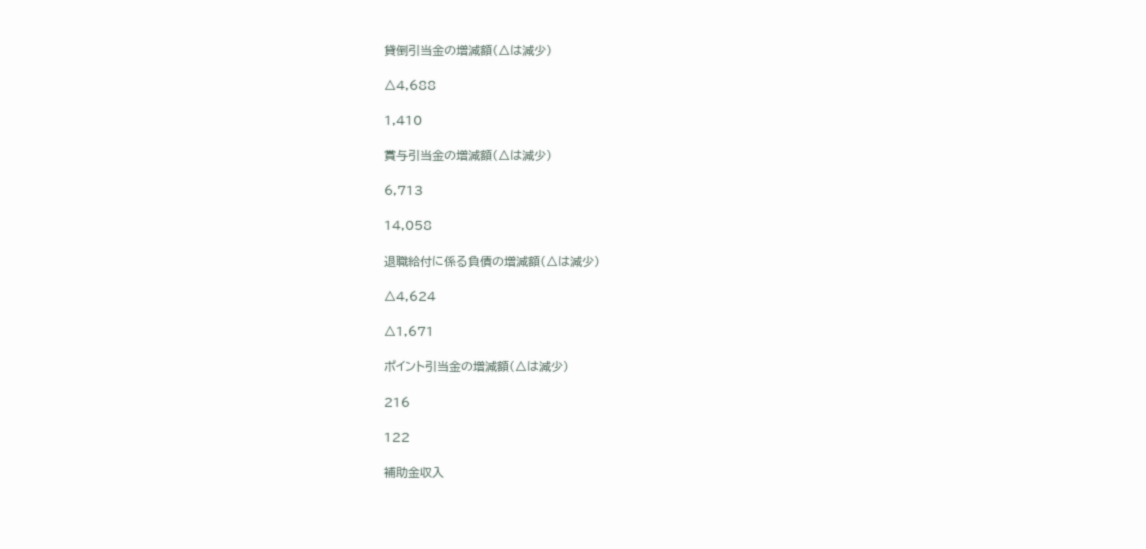貸倒引当金の増減額(△は減少)

△4,688

1,410

賞与引当金の増減額(△は減少)

6,713

14,058

退職給付に係る負債の増減額(△は減少)

△4,624

△1,671

ポイント引当金の増減額(△は減少)

216

122

補助金収入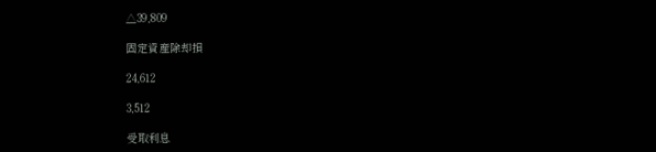△39,809

固定資産除却損

24,612

3,512

受取利息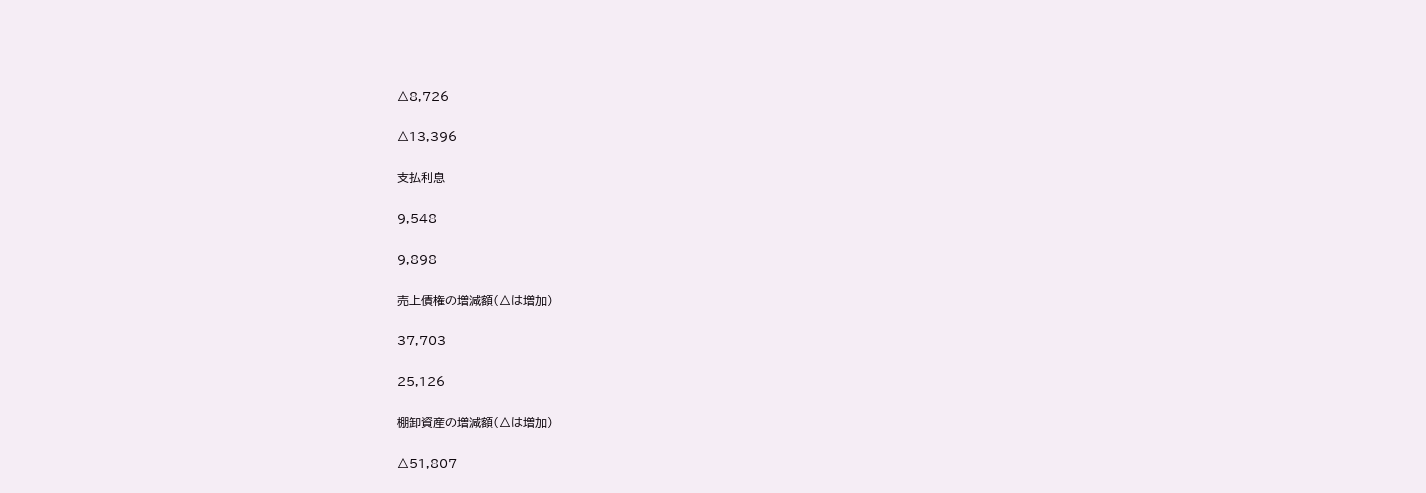△8,726

△13,396

支払利息

9,548

9,898

売上債権の増減額(△は増加)

37,703

25,126

棚卸資産の増減額(△は増加)

△51,807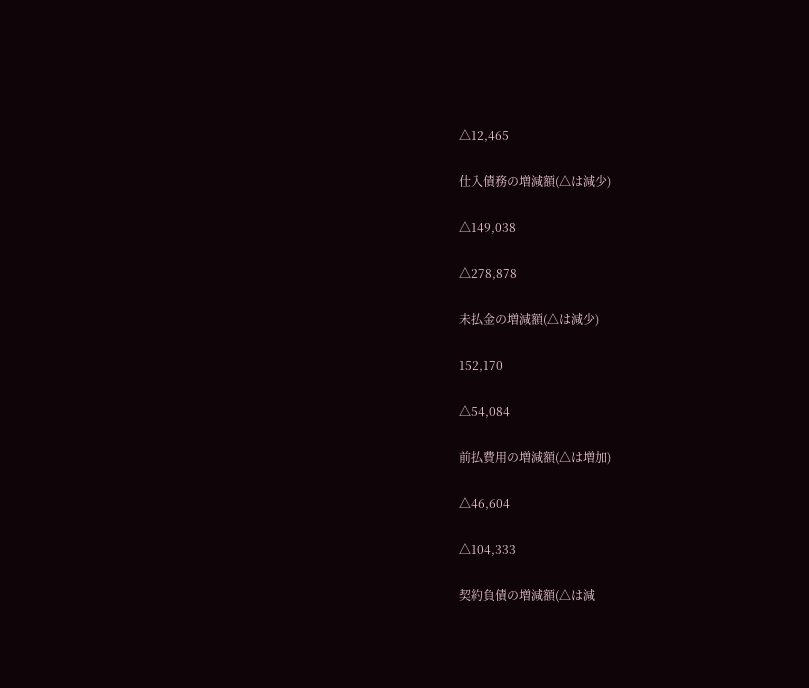△12,465

仕入債務の増減額(△は減少)

△149,038

△278,878

未払金の増減額(△は減少)

152,170

△54,084

前払費用の増減額(△は増加)

△46,604

△104,333

契約負債の増減額(△は減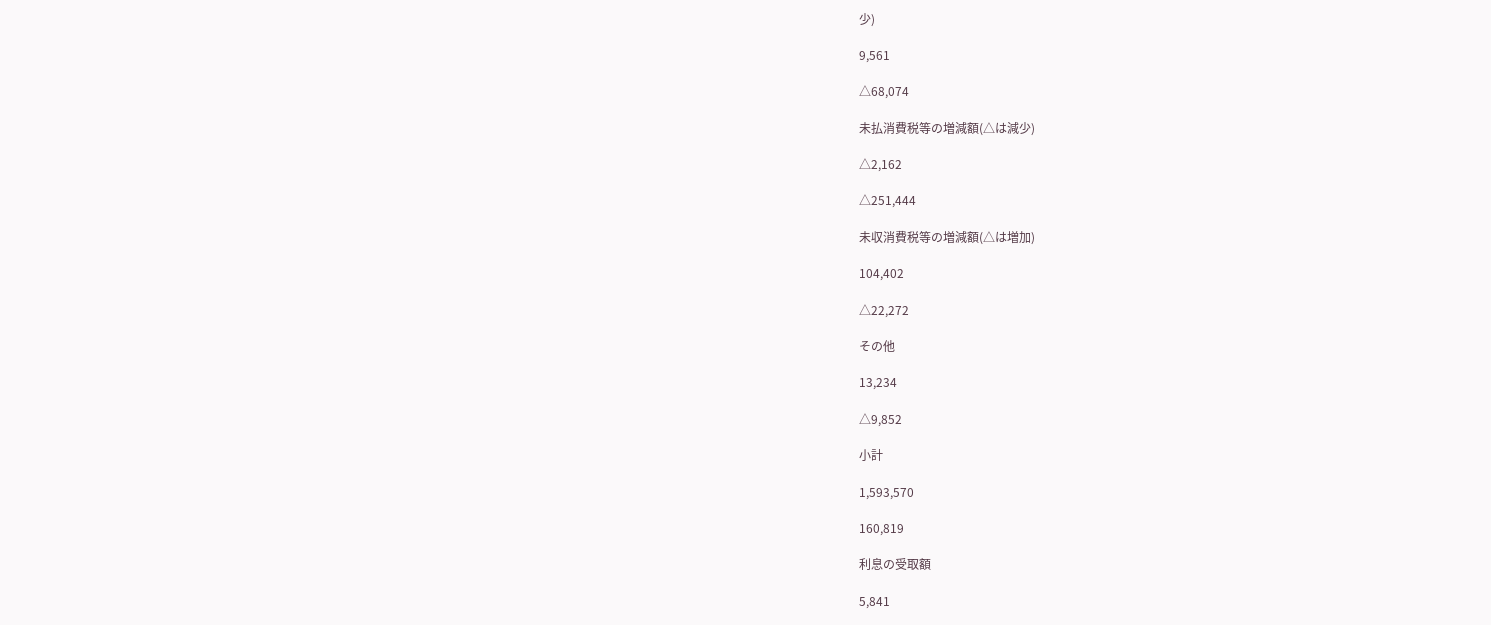少)

9,561

△68,074

未払消費税等の増減額(△は減少)

△2,162

△251,444

未収消費税等の増減額(△は増加)

104,402

△22,272

その他

13,234

△9,852

小計

1,593,570

160,819

利息の受取額

5,841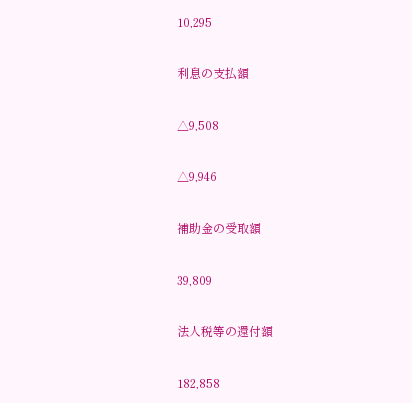10,295

利息の支払額

△9,508

△9,946

補助金の受取額

39,809

法人税等の還付額

182,858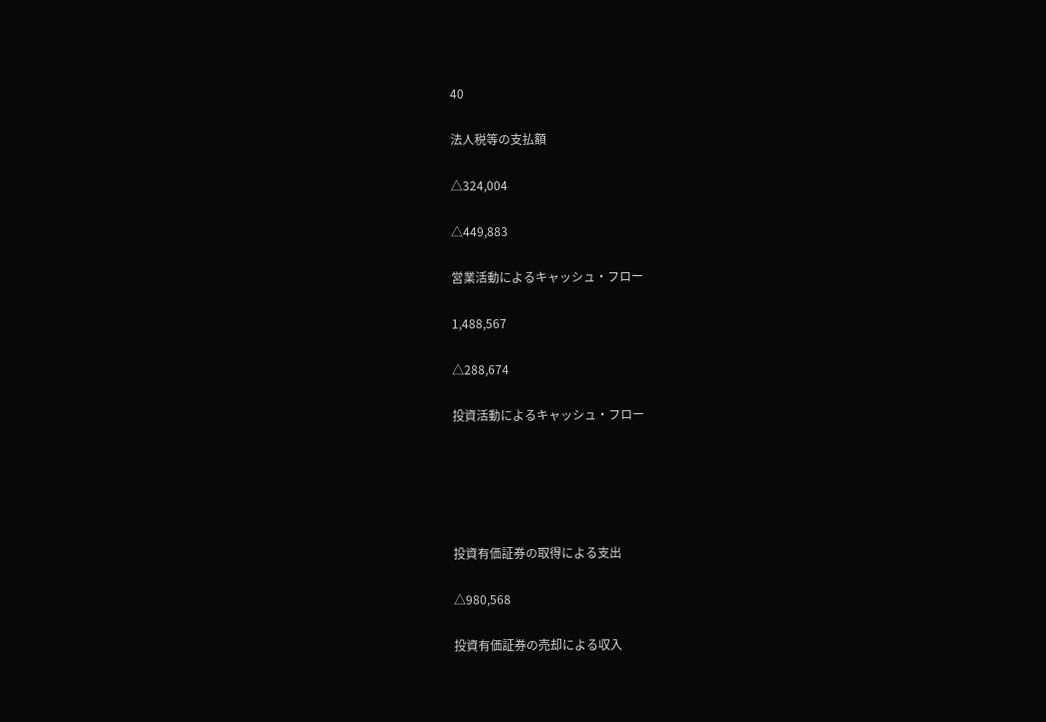40

法人税等の支払額

△324,004

△449,883

営業活動によるキャッシュ・フロー

1,488,567

△288,674

投資活動によるキャッシュ・フロー





投資有価証券の取得による支出

△980,568

投資有価証券の売却による収入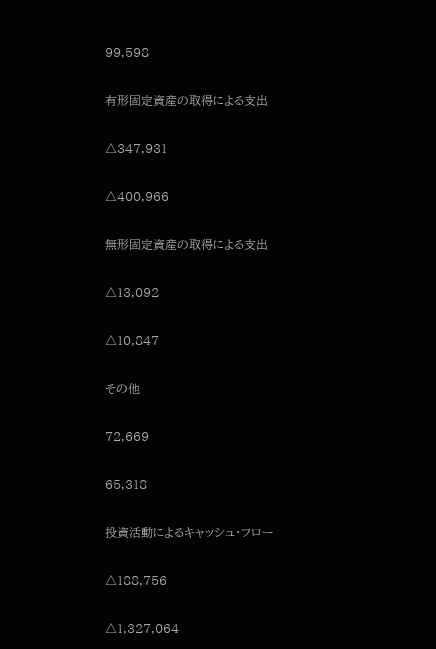99,598

有形固定資産の取得による支出

△347,931

△400,966

無形固定資産の取得による支出

△13,092

△10,847

その他

72,669

65,318

投資活動によるキャッシュ・フロー

△188,756

△1,327,064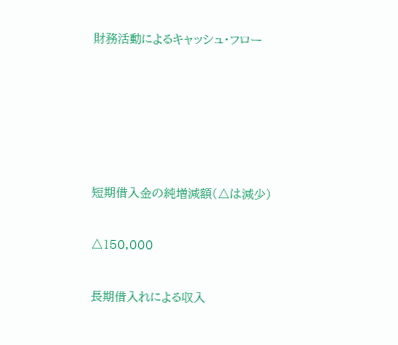財務活動によるキャッシュ・フロー





短期借入金の純増減額(△は減少)

△150,000

長期借入れによる収入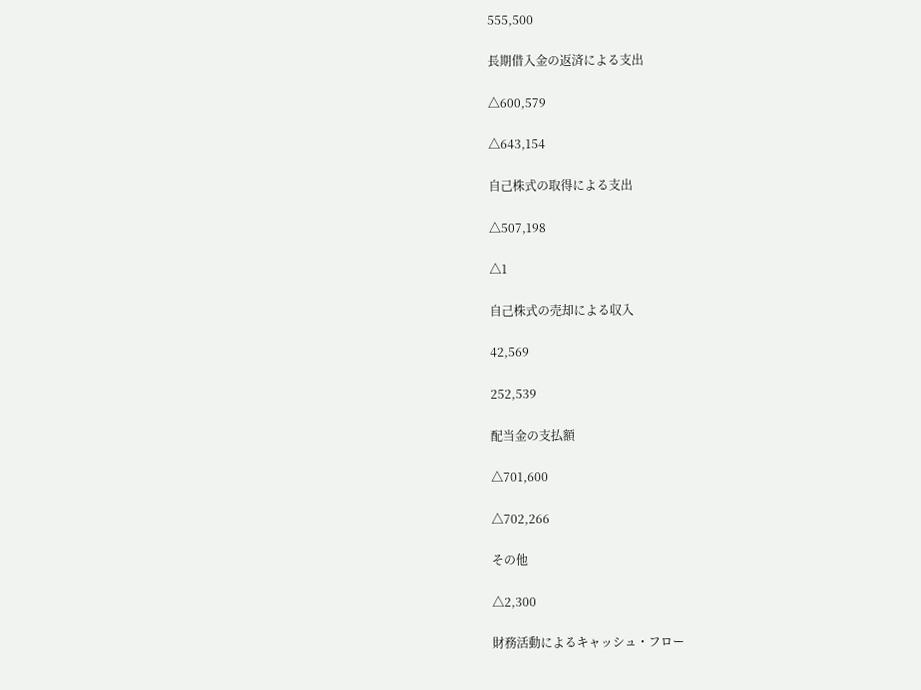555,500

長期借入金の返済による支出

△600,579

△643,154

自己株式の取得による支出

△507,198

△1

自己株式の売却による収入

42,569

252,539

配当金の支払額

△701,600

△702,266

その他

△2,300

財務活動によるキャッシュ・フロー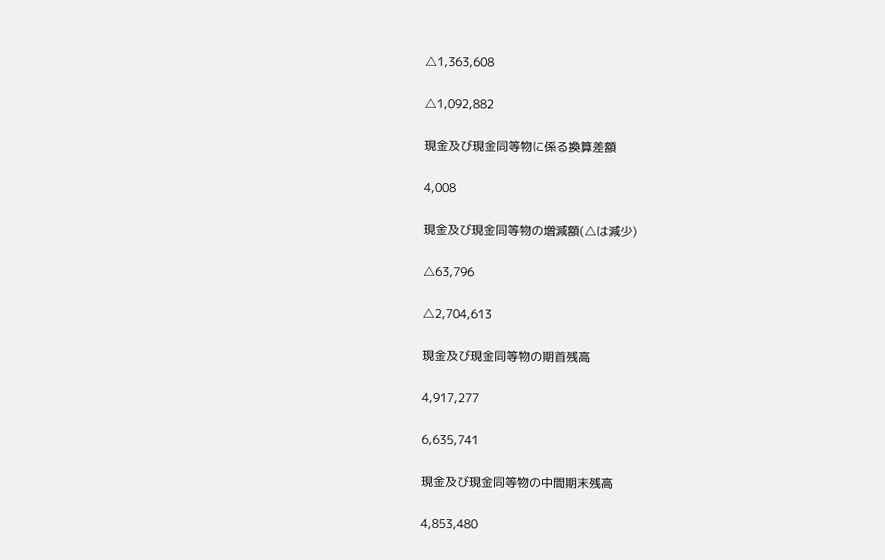△1,363,608

△1,092,882

現金及び現金同等物に係る換算差額

4,008

現金及び現金同等物の増減額(△は減少)

△63,796

△2,704,613

現金及び現金同等物の期首残高

4,917,277

6,635,741

現金及び現金同等物の中間期末残高

4,853,480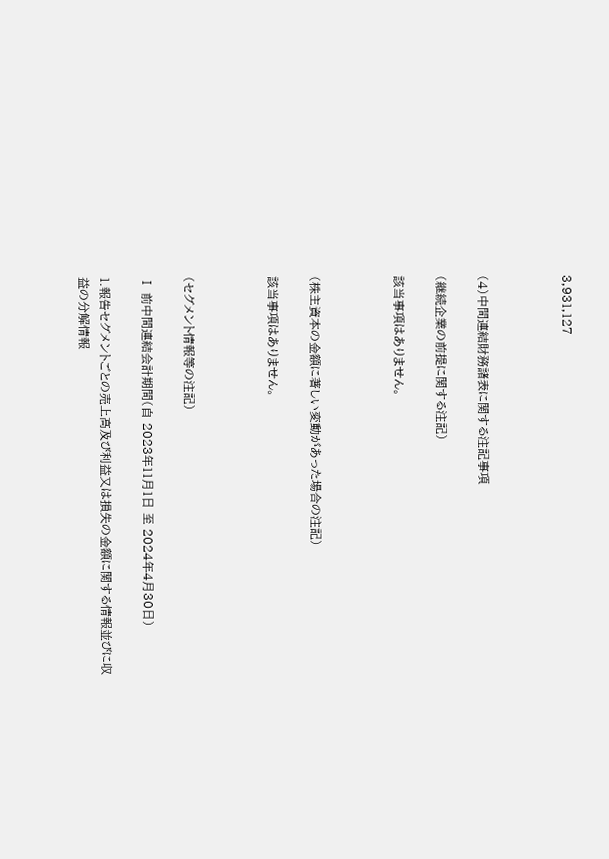3,931,127



(4)中間連結財務諸表に関する注記事項

(継続企業の前提に関する注記)

該当事項はありません。



(株主資本の金額に著しい変動があった場合の注記)

該当事項はありません。



(セグメント情報等の注記)

Ⅰ 前中間連結会計期間(自 2023年11月1日 至 2024年4月30日)

1.報告セグメントごとの売上高及び利益又は損失の金額に関する情報並びに収益の分解情報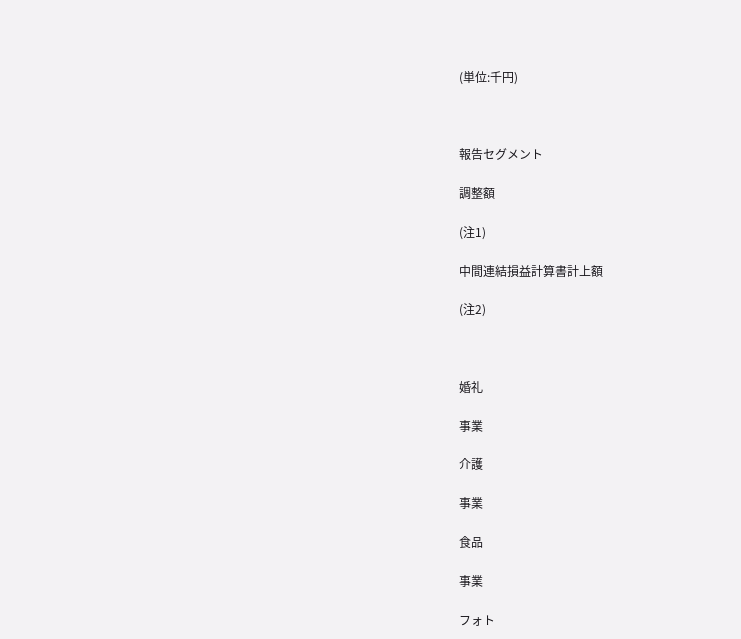(単位:千円)



報告セグメント

調整額

(注1)

中間連結損益計算書計上額

(注2)



婚礼

事業

介護

事業

食品

事業

フォト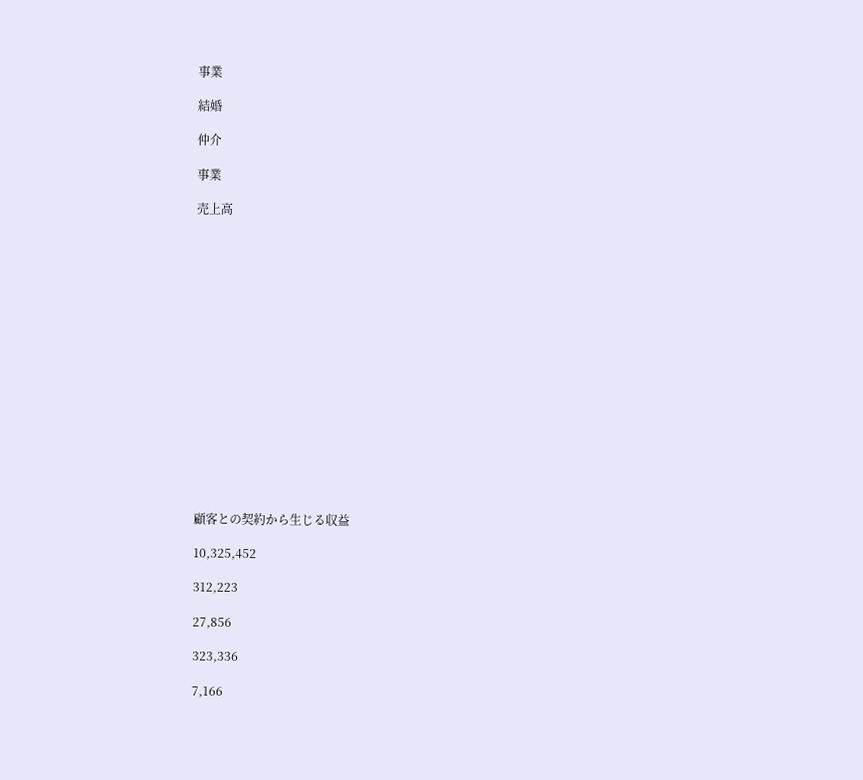事業

結婚

仲介

事業

売上高

















顧客との契約から生じる収益

10,325,452

312,223

27,856

323,336

7,166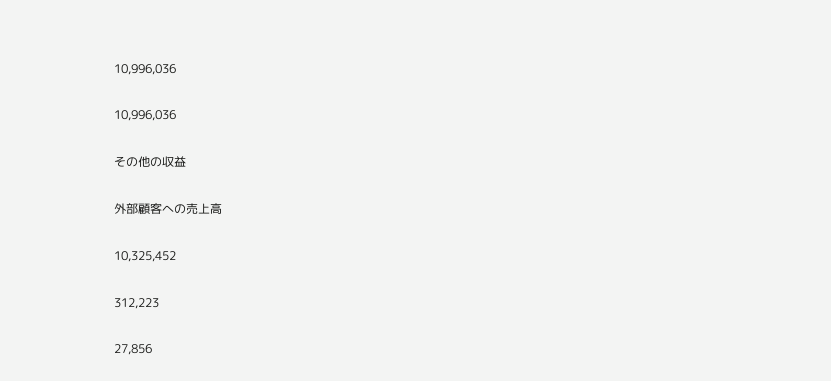10,996,036

10,996,036

その他の収益

外部顧客への売上高

10,325,452

312,223

27,856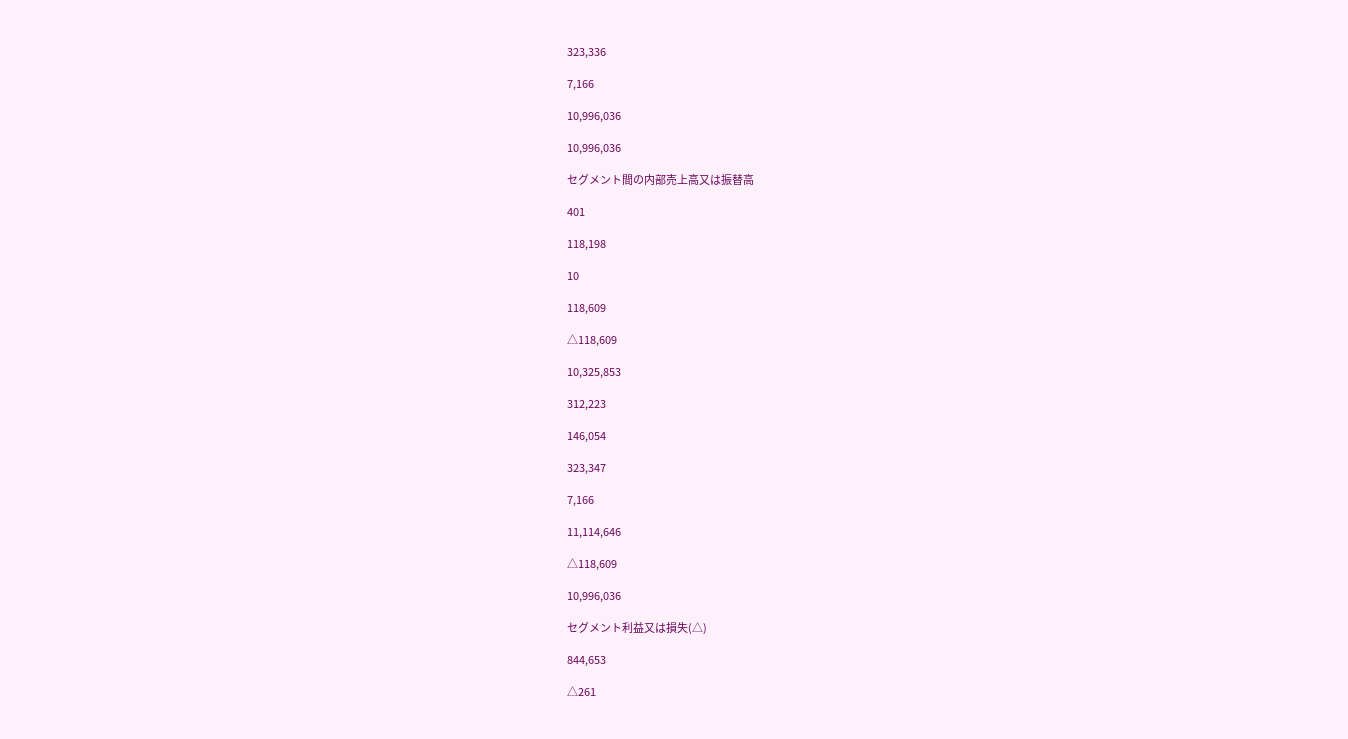323,336

7,166

10,996,036

10,996,036

セグメント間の内部売上高又は振替高

401

118,198

10

118,609

△118,609

10,325,853

312,223

146,054

323,347

7,166

11,114,646

△118,609

10,996,036

セグメント利益又は損失(△)

844,653

△261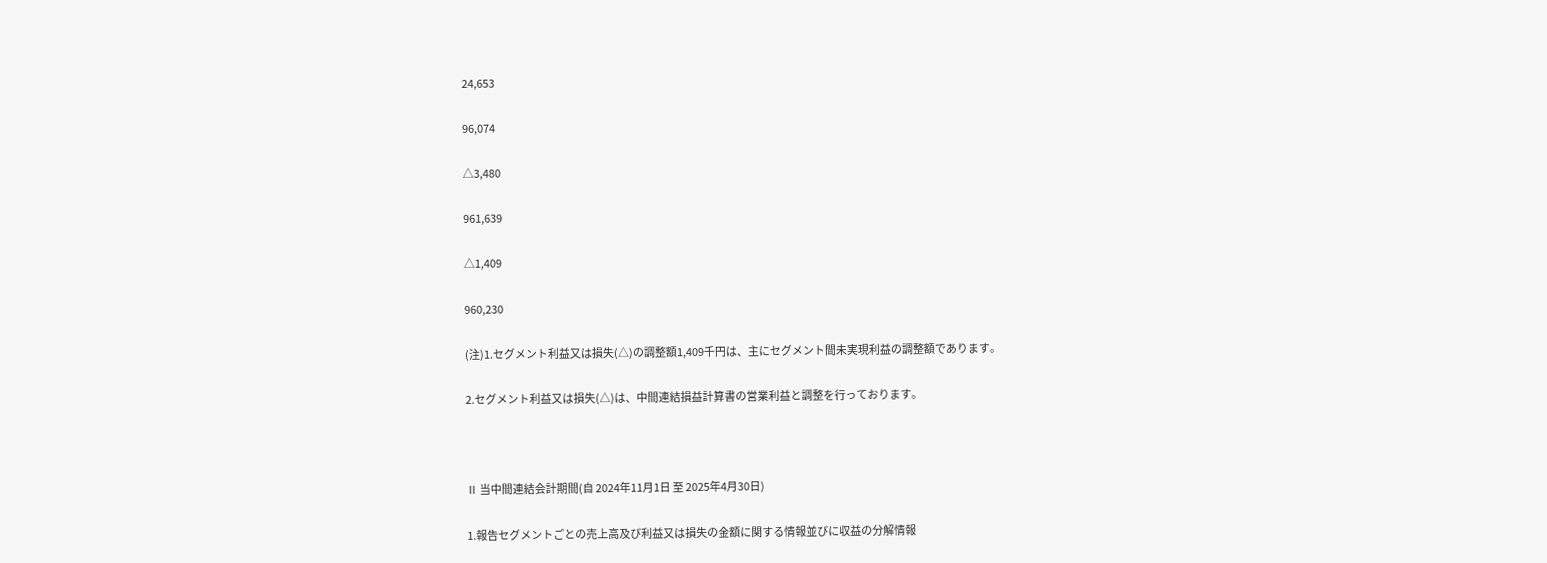24,653

96,074

△3,480

961,639

△1,409

960,230

(注)1.セグメント利益又は損失(△)の調整額1,409千円は、主にセグメント間未実現利益の調整額であります。

2.セグメント利益又は損失(△)は、中間連結損益計算書の営業利益と調整を行っております。



Ⅱ 当中間連結会計期間(自 2024年11月1日 至 2025年4月30日)

1.報告セグメントごとの売上高及び利益又は損失の金額に関する情報並びに収益の分解情報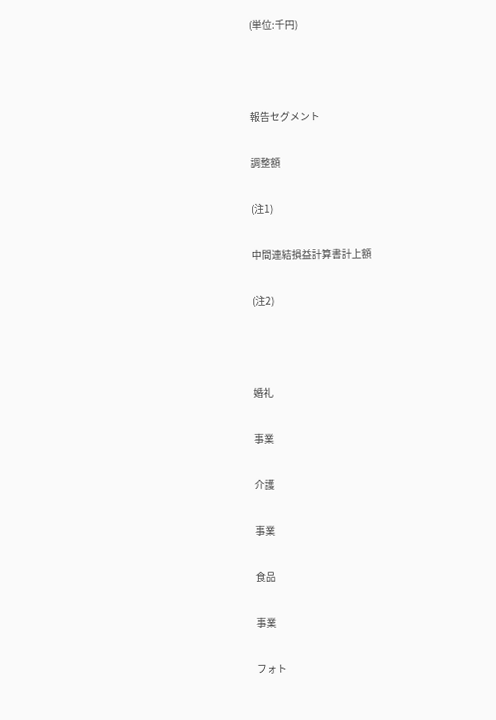(単位:千円)



報告セグメント

調整額

(注1)

中間連結損益計算書計上額

(注2)



婚礼

事業

介護

事業

食品

事業

フォト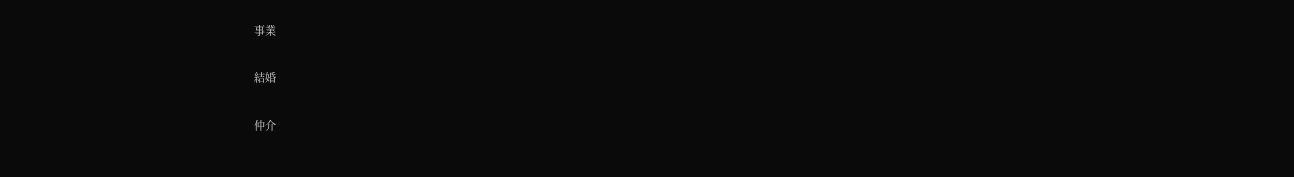事業

結婚

仲介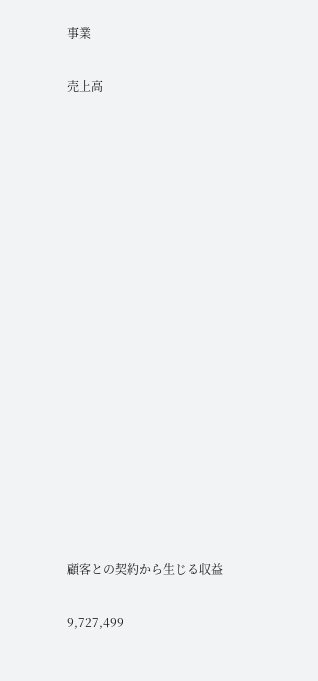事業

売上高

















顧客との契約から生じる収益

9,727,499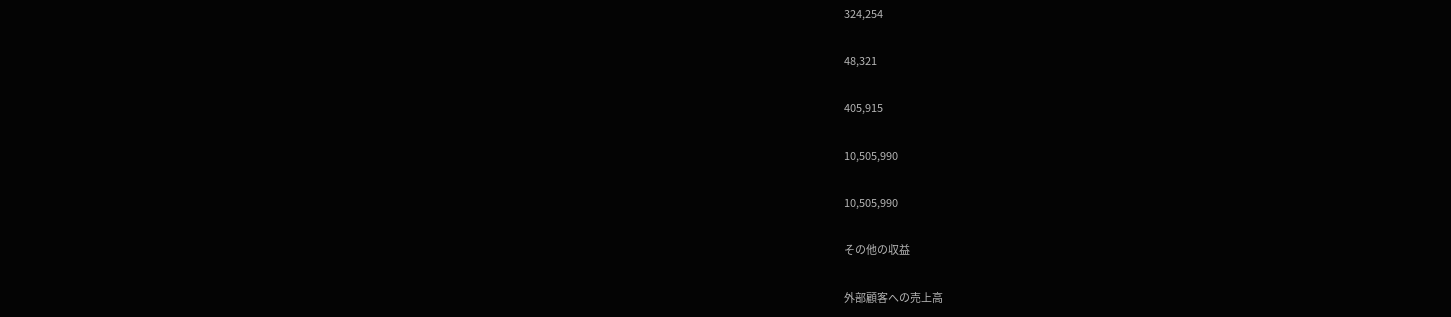324,254

48,321

405,915

10,505,990

10,505,990

その他の収益

外部顧客への売上高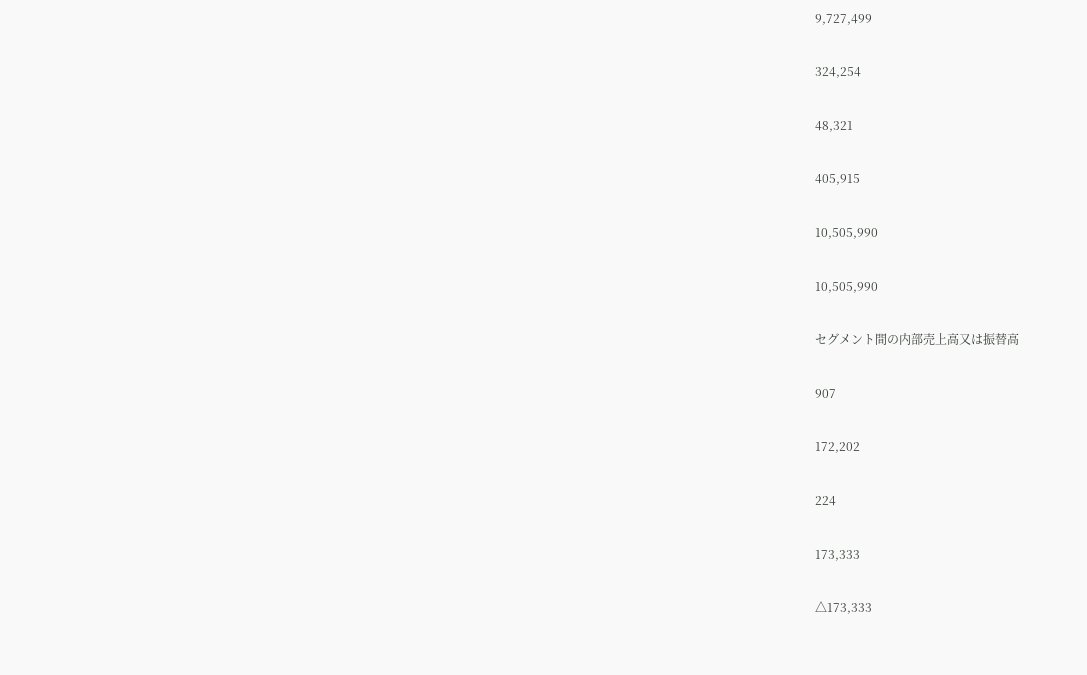9,727,499

324,254

48,321

405,915

10,505,990

10,505,990

セグメント間の内部売上高又は振替高

907

172,202

224

173,333

△173,333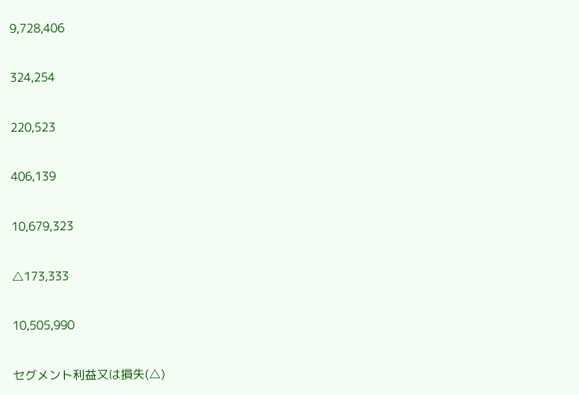9,728,406

324,254

220,523

406,139

10,679,323

△173,333

10,505,990

セグメント利益又は損失(△)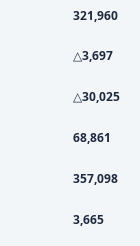321,960

△3,697

△30,025

68,861

357,098

3,665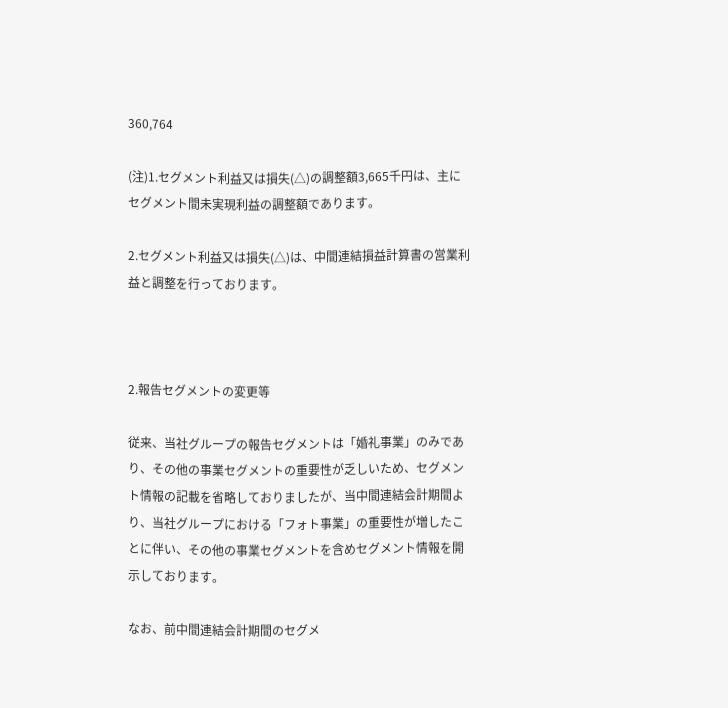360,764

(注)1.セグメント利益又は損失(△)の調整額3,665千円は、主にセグメント間未実現利益の調整額であります。

2.セグメント利益又は損失(△)は、中間連結損益計算書の営業利益と調整を行っております。



2.報告セグメントの変更等

従来、当社グループの報告セグメントは「婚礼事業」のみであり、その他の事業セグメントの重要性が乏しいため、セグメント情報の記載を省略しておりましたが、当中間連結会計期間より、当社グループにおける「フォト事業」の重要性が増したことに伴い、その他の事業セグメントを含めセグメント情報を開示しております。

なお、前中間連結会計期間のセグメ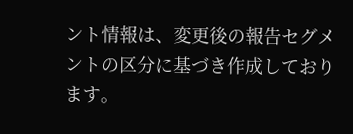ント情報は、変更後の報告セグメントの区分に基づき作成しております。